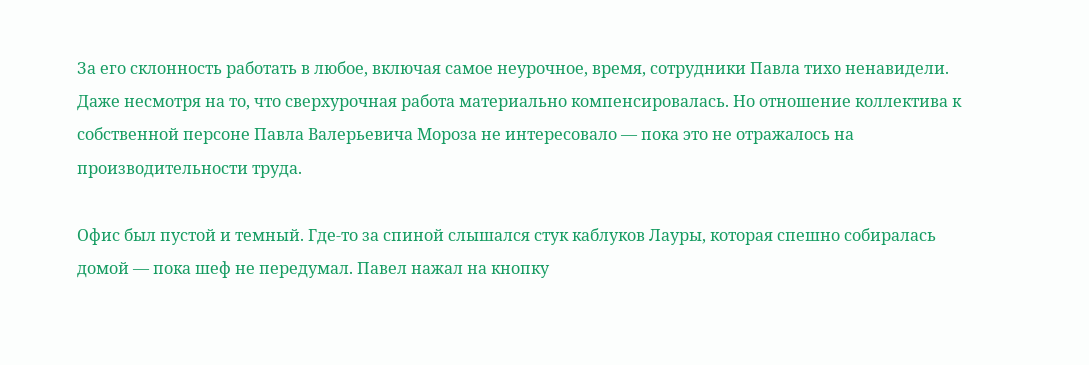За его склонность работать в любое, включая самое неурочное, время, сотрудники Павла тихо ненавидели. Даже несмотря на то, что сверхурочная работа материально компенсировалась. Но отношение коллектива к собственной персоне Павла Валерьевича Мороза не интересовало — пока это не отражалось на производительности труда.

Офис был пустой и темный. Где-то за спиной слышался стук каблуков Лауры, которая спешно собиралась домой — пока шеф не передумал. Павел нажал на кнопку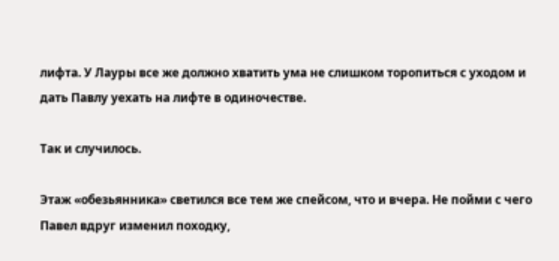лифта. У Лауры все же должно хватить ума не слишком торопиться с уходом и дать Павлу уехать на лифте в одиночестве.

Так и случилось.

Этаж «обезьянника» светился все тем же спейсом, что и вчера. Не пойми с чего Павел вдруг изменил походку,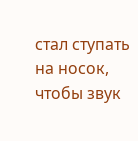стал ступать на носок, чтобы звук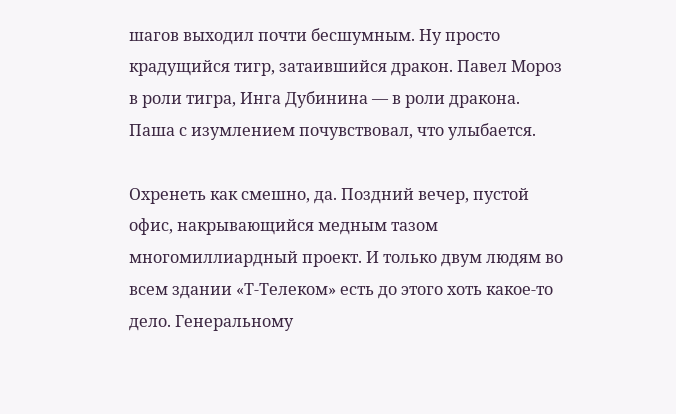шагов выходил почти бесшумным. Ну просто крадущийся тигр, затаившийся дракон. Павел Мороз в роли тигра, Инга Дубинина — в роли дракона. Паша с изумлением почувствовал, что улыбается.

Охренеть как смешно, да. Поздний вечер, пустой офис, накрывающийся медным тазом многомиллиардный проект. И только двум людям во всем здании «Т-Телеком» есть до этого хоть какое-то дело. Генеральному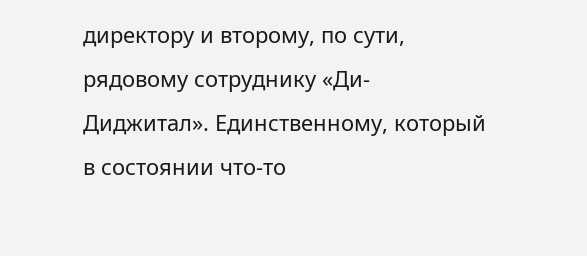директору и второму, по сути, рядовому сотруднику «Ди-Диджитал». Единственному, который в состоянии что-то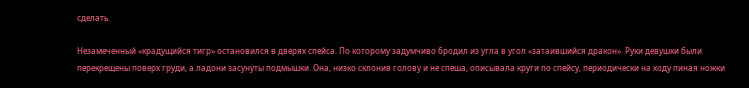сделать.

Незамеченный «крадущийся тигр» остановился в дверях спейса. По которому задумчиво бродил из угла в угол «затаившийся дракон». Руки девушки были перекрещены поверх груди, а ладони засунуты подмышки. Она, низко склонив голову и не спеша, описывала круги по спейсу, периодически на ходу пиная ножки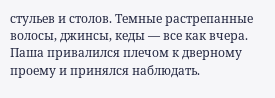стульев и столов. Темные растрепанные волосы, джинсы, кеды — все как вчера. Паша привалился плечом к дверному проему и принялся наблюдать.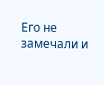Его не замечали и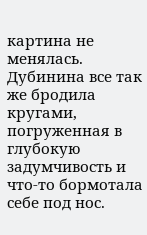картина не менялась. Дубинина все так же бродила кругами, погруженная в глубокую задумчивость и что-то бормотала себе под нос.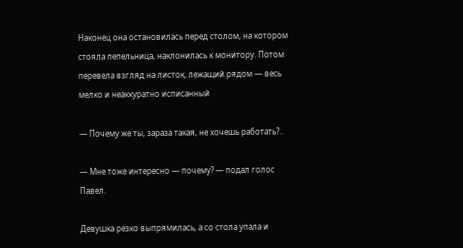Наконец она остановилась перед столом, на котором стояла пепельница, наклонилась к монитору. Потом перевела взгляд на листок, лежащий рядом — весь мелко и неаккуратно исписанный

— Почему же ты, зараза такая, не хочешь работать?..

— Мне тоже интересно — почему? — подал голос Павел.

Девушка резко выпрямилась, а со стола упала и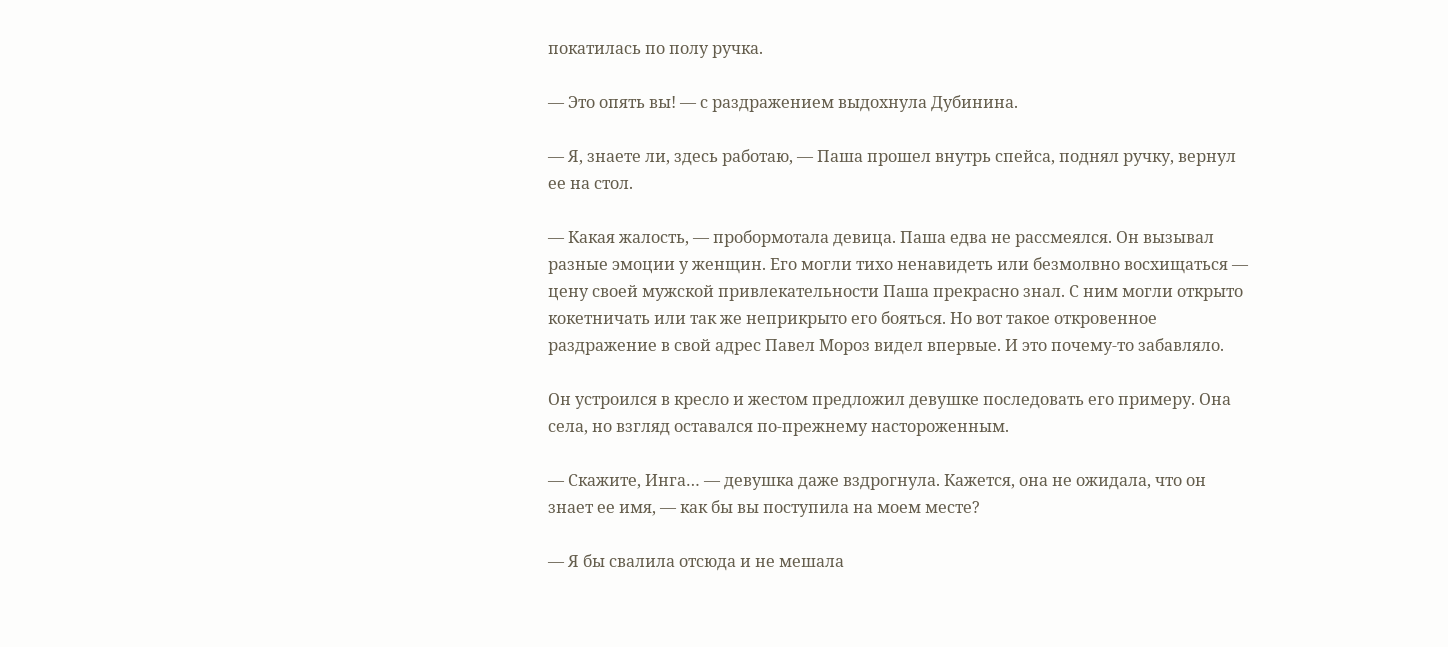покатилась по полу ручка.

— Это опять вы! — с раздражением выдохнула Дубинина.

— Я, знаете ли, здесь работаю, — Паша прошел внутрь спейса, поднял ручку, вернул ее на стол.

— Какая жалость, — пробормотала девица. Паша едва не рассмеялся. Он вызывал разные эмоции у женщин. Его могли тихо ненавидеть или безмолвно восхищаться — цену своей мужской привлекательности Паша прекрасно знал. С ним могли открыто кокетничать или так же неприкрыто его бояться. Но вот такое откровенное раздражение в свой адрес Павел Мороз видел впервые. И это почему-то забавляло.

Он устроился в кресло и жестом предложил девушке последовать его примеру. Она села, но взгляд оставался по-прежнему настороженным.

— Скажите, Инга… — девушка даже вздрогнула. Кажется, она не ожидала, что он знает ее имя, — как бы вы поступила на моем месте?

— Я бы свалила отсюда и не мешала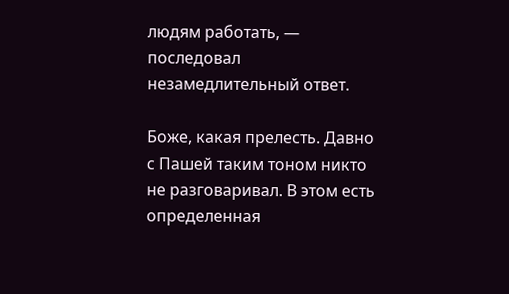людям работать, — последовал незамедлительный ответ.

Боже, какая прелесть. Давно с Пашей таким тоном никто не разговаривал. В этом есть определенная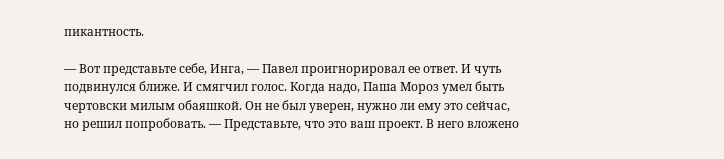пикантность.

— Вот представьте себе, Инга, — Павел проигнорировал ее ответ. И чуть подвинулся ближе. И смягчил голос. Когда надо, Паша Мороз умел быть чертовски милым обаяшкой. Он не был уверен, нужно ли ему это сейчас, но решил попробовать. — Представьте, что это ваш проект. В него вложено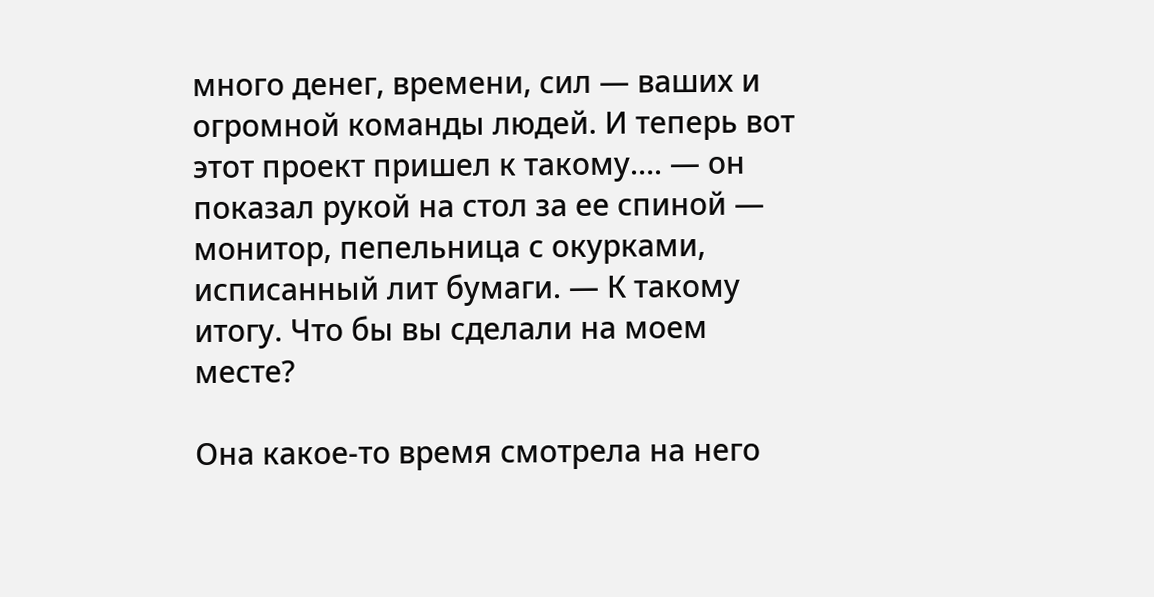много денег, времени, сил — ваших и огромной команды людей. И теперь вот этот проект пришел к такому…. — он показал рукой на стол за ее спиной — монитор, пепельница с окурками, исписанный лит бумаги. — К такому итогу. Что бы вы сделали на моем месте?

Она какое-то время смотрела на него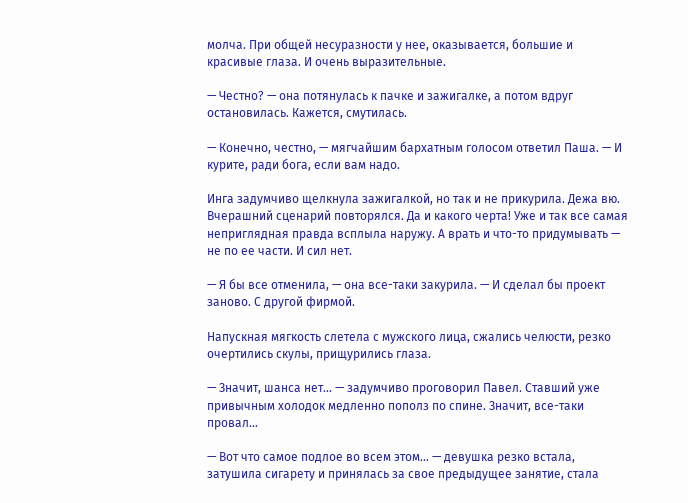молча. При общей несуразности у нее, оказывается, большие и красивые глаза. И очень выразительные.

— Честно? — она потянулась к пачке и зажигалке, а потом вдруг остановилась. Кажется, смутилась.

— Конечно, честно, — мягчайшим бархатным голосом ответил Паша. — И курите, ради бога, если вам надо.

Инга задумчиво щелкнула зажигалкой, но так и не прикурила. Дежа вю. Вчерашний сценарий повторялся. Да и какого черта! Уже и так все самая неприглядная правда всплыла наружу. А врать и что-то придумывать — не по ее части. И сил нет.

— Я бы все отменила, — она все-таки закурила. — И сделал бы проект заново. С другой фирмой.

Напускная мягкость слетела с мужского лица, сжались челюсти, резко очертились скулы, прищурились глаза.

— Значит, шанса нет… — задумчиво проговорил Павел. Ставший уже привычным холодок медленно пополз по спине. Значит, все-таки провал…

— Вот что самое подлое во всем этом… — девушка резко встала, затушила сигарету и принялась за свое предыдущее занятие, стала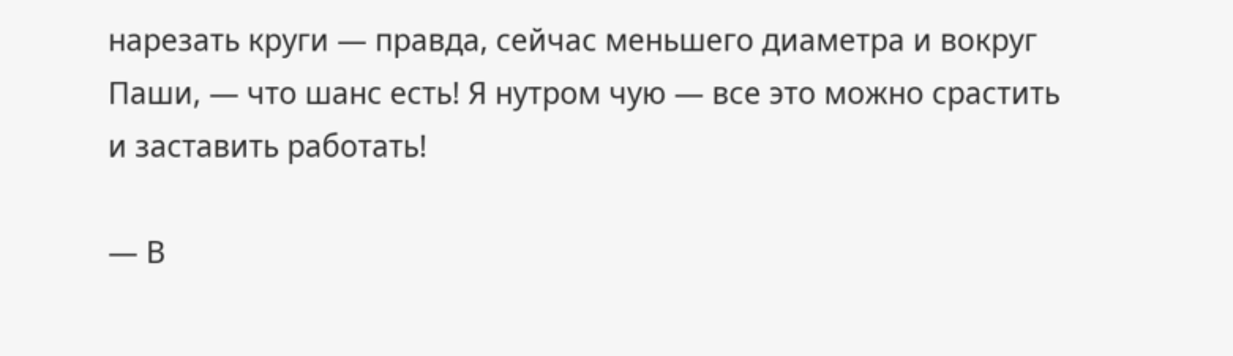нарезать круги — правда, сейчас меньшего диаметра и вокруг Паши, — что шанс есть! Я нутром чую — все это можно срастить и заставить работать!

— В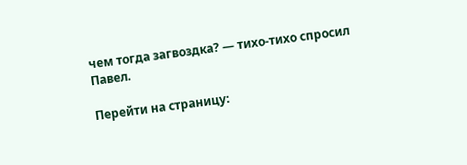чем тогда загвоздка? — тихо-тихо спросил Павел.

Перейти на страницу: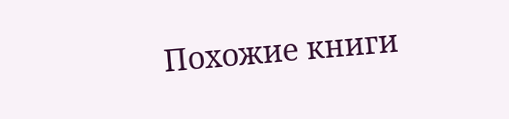Похожие книги